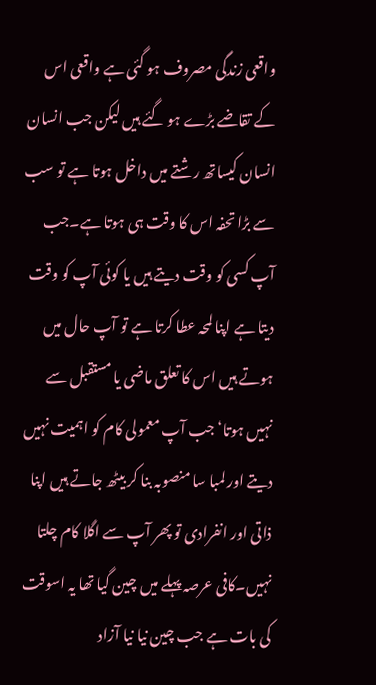واقعی زندگی مصروف ہو گئی ہے واقعی اس کے تقاضے بڑے ہو گئے ہیں لیکن جب انسان انسان کیساتھ رشتے میں داخل ہوتا ہے تو سب سے بڑا تحفہ اس کا وقت ہی ہوتا ہے۔جب آپ کسی کو وقت دیتے ہیں یا کوئی آپ کو وقت دیتا ہے اپنا لمحہ عطا کرتا ہے تو آپ حال میں ہوتے ہیں اس کا تعلق ماضی یا مستقبل سے نہیں ہوتا‘جب آپ معمولی کام کو اہمیت نہیں دیتے اور لمبا سا منصوبہ بنا کر بیٹھ جاتے ہیں اپنا ذاتی اور انفرادی تو پھر آپ سے اگلا کام چلتا نہیں۔کافی عرصہ پہلے میں چین گیا تھا یہ اسوقت کی بات ہے جب چین نیا نیا آزاد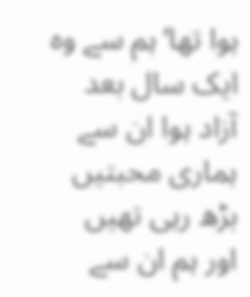ہوا تھا‘ہم سے وہ ایک سال بعد آزاد ہوا ان سے ہماری محبتیں بڑھ رہی تھیں اور ہم ان سے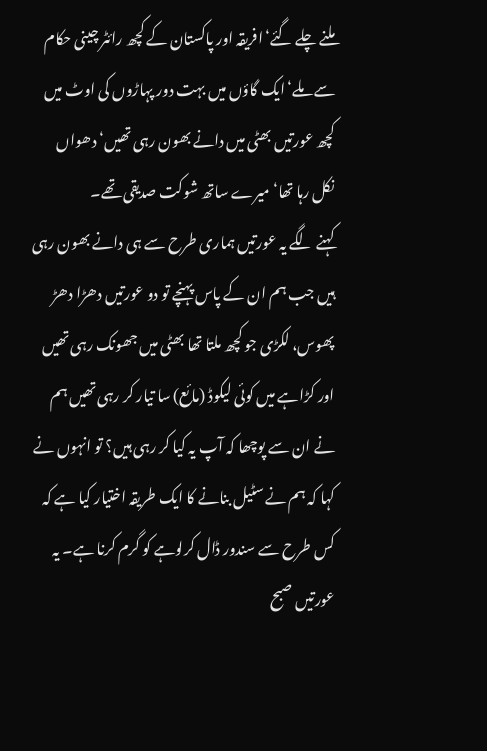ملنے چلے گئے‘افریقہ اور پاکستان کے کچھ رائٹر چینی حکام سے ملے‘ایک گاؤں میں بہت دور پہاڑوں کی اوٹ میں کچھ عورتیں بھٹی میں دانے بھون رہی تھیں‘ دھواں نکل رہا تھا‘ میرے ساتھ شوکت صدیقی تھے۔
کہنے لگے یہ عورتیں ہماری طرح سے ہی دانے بھون رہی ہیں جب ہم ان کے پاس پہنچے تو دو عورتیں دھڑا دھڑ پھوس، لکڑی جو کچھ ملتا تھا بھٹی میں جھونک رہی تھیں اور کڑاہے میں کوئی لیکوڈ (مائع) سا تیار کر رہی تھیں ہم نے ان سے پوچھا کہ آپ یہ کیا کر رہی ہیں؟ تو انہوں نے کہا کہ ہم نے سٹیل بنانے کا ایک طریقہ اختیار کیا ہے کہ کس طرح سے سندور ڈال کرلوہے کو گرم کرنا ہے۔ یہ عورتیں صبح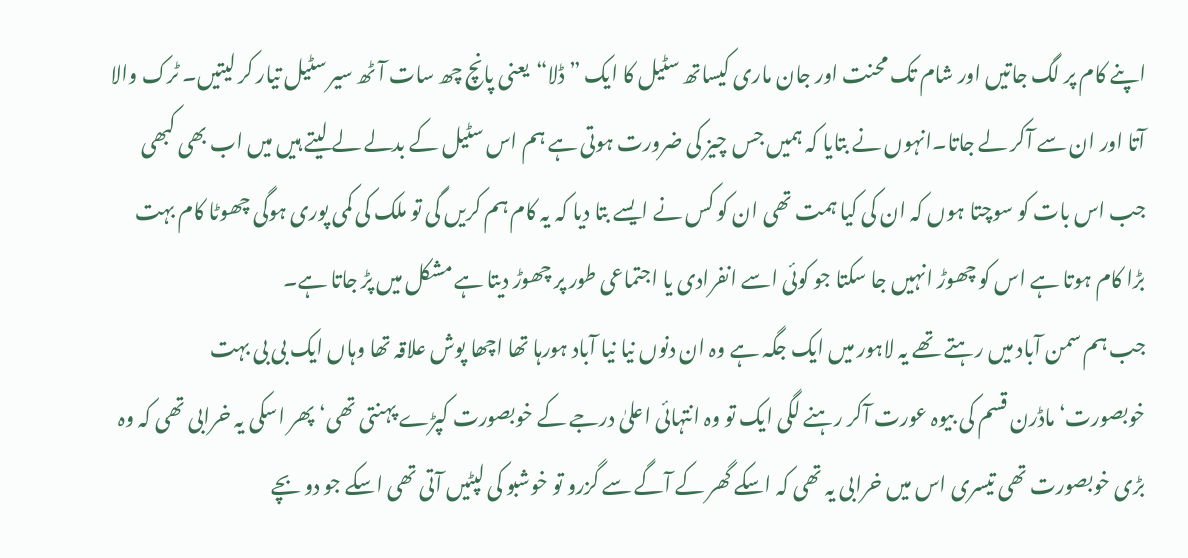اپنے کام پر لگ جاتیں اور شام تک محنت اور جان ماری کیساتھ سٹیل کا ایک ”ڈلا“یعنی پانچ چھ سات آٹھ سیر سٹیل تیار کر لیتیں۔ ٹرک والا آتا اور ان سے آکر لے جاتا۔انہوں نے بتایا کہ ہمیں جس چیز کی ضرورت ہوتی ہے ہم اس سٹیل کے بدلے لے لیتے ہیں میں اب بھی کبھی جب اس بات کو سوچتا ہوں کہ ان کی کیا ہمت تھی ان کو کس نے ایسے بتا دیا کہ یہ کام ہم کریں گی تو ملک کی کمی پوری ہوگی چھوٹا کام بہت بڑا کام ہوتا ہے اس کو چھوڑ انہیں جا سکتا جو کوئی اسے انفرادی یا اجتماعی طور پر چھوڑ دیتا ہے مشکل میں پڑ جاتا ہے۔
جب ہم سمن آباد میں رہتے تھے یہ لاہور میں ایک جگہ ہے وہ ان دنوں نیا نیا آباد ہورہا تھا اچھا پوش علاقہ تھا وہاں ایک بی بی بہت خوبصورت‘ماڈرن قسم کی بیوہ عورت آکر رہنے لگی ایک تو وہ انتہائی اعلیٰ درجے کے خوبصورت کپڑے پہنتی تھی‘پھر اسکی یہ خرابی تھی کہ وہ بڑی خوبصورت تھی تیسری اس میں خرابی یہ تھی کہ اسکے گھر کے آگے سے گزرو تو خوشبو کی لپٹیں آتی تھی اسکے جو دو بچے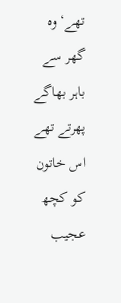تھے‘ وہ گھر سے باہر بھاگے پھرتے تھے اس خاتون کو کچھ عجیب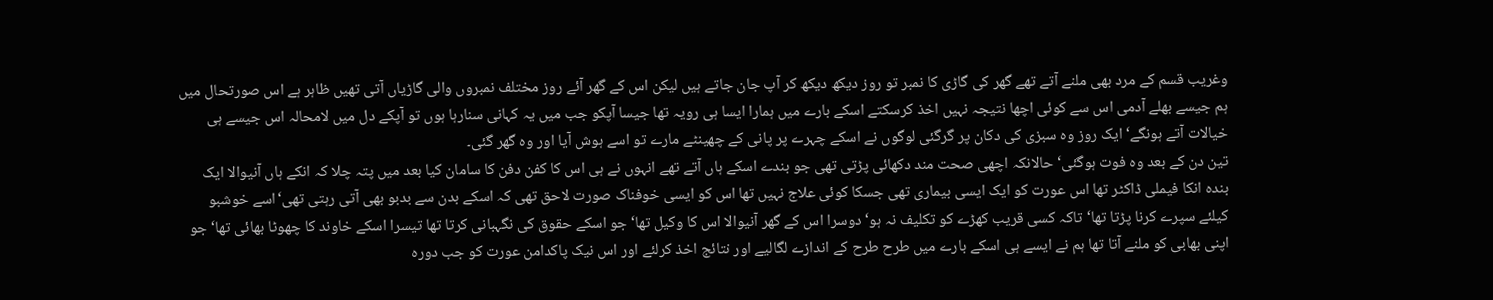وغریب قسم کے مرد بھی ملنے آتے تھے گھر کی گاڑی کا نمبر تو روز دیکھ دیکھ کر آپ جان جاتے ہیں لیکن اس کے گھر آئے روز مختلف نمبروں والی گاڑیاں آتی تھیں ظاہر ہے اس صورتحال میں ہم جیسے بھلے آدمی اس سے کوئی اچھا نتیجہ نہیں اخذ کرسکتے اسکے بارے میں ہمارا ایسا ہی رویہ تھا جیسا آپکو جب میں یہ کہانی سنارہا ہوں تو آپکے دل میں لامحالہ اس جیسے ہی خیالات آتے ہونگے‘ایک روز وہ سبزی کی دکان پر گرگئی لوگوں نے اسکے چہرے پر پانی کے چھینٹے مارے تو اسے ہوش آیا اور وہ گھر گئی۔
تین دن کے بعد وہ فوت ہوگئی‘حالانکہ اچھی صحت مند دکھائی پڑتی تھی جو بندے اسکے ہاں آتے تھے انہوں نے ہی اس کا کفن دفن کا سامان کیا بعد میں پتہ چلا کہ انکے ہاں آنیوالا ایک بندہ انکا فیملی ڈاکٹر تھا اس عورت کو ایک ایسی بیماری تھی جسکا کوئی علاج نہیں تھا اس کو ایسی خوفناک صورت لاحق تھی کہ اسکے بدن سے بدبو بھی آتی رہتی تھی‘اسے خوشبو کیلئے سپرے کرنا پڑتا تھا‘تاکہ کسی قریب کھڑے کو تکلیف نہ ہو‘ دوسرا اس کے گھر آنیوالا اس کا وکیل تھا‘جو اسکے حقوق کی نگہبانی کرتا تھا تیسرا اسکے خاوند کا چھوٹا بھائی تھا‘ جو اپنی بھابی کو ملنے آتا تھا ہم نے ایسے ہی اسکے بارے میں طرح طرح کے اندازے لگالیے اور نتائج اخذ کرلئے اور اس نیک پاکدامن عورت کو جب دورہ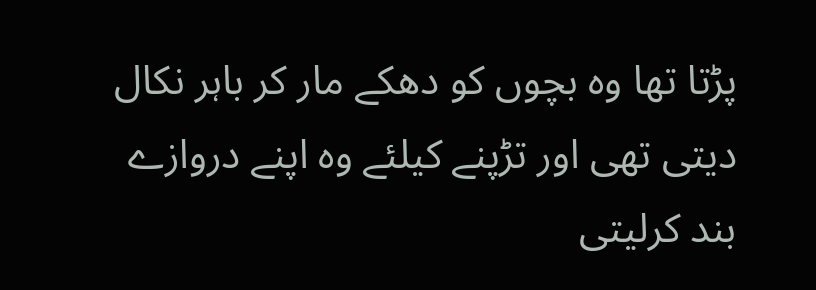پڑتا تھا وہ بچوں کو دھکے مار کر باہر نکال دیتی تھی اور تڑپنے کیلئے وہ اپنے دروازے بند کرلیتی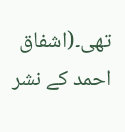تھی۔(اشفاق احمد کے نشر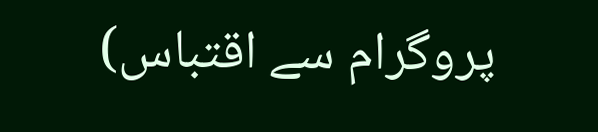پروگرام سے اقتباس)